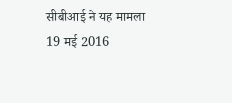सीबीआई ने यह मामला 19 मई 2016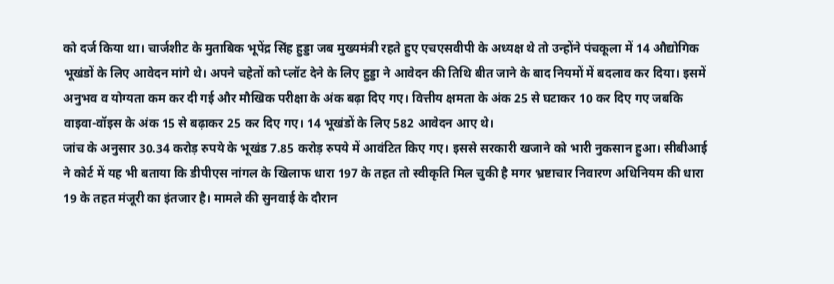को दर्ज किया था। चार्जशीट के मुताबिक भूपेंद्र सिंह हुड्डा जब मुख्यमंत्री रहते हुए एचएसवीपी के अध्यक्ष थे तो उन्होंने पंचकूला में 14 औद्योगिक भूखंडों के लिए आवेदन मांगे थे। अपने चहेतों को प्लॉट देने के लिए हुड्डा ने आवेदन की तिथि बीत जाने के बाद नियमों में बदलाव कर दिया। इसमें अनुभव व योग्यता कम कर दी गई और मौखिक परीक्षा के अंक बढ़ा दिए गए। वित्तीय क्षमता के अंक 25 से घटाकर 10 कर दिए गए जबकि वाइवा-वॉइस के अंक 15 से बढ़ाकर 25 कर दिए गए। 14 भूखंडों के लिए 582 आवेदन आए थे।
जांच के अनुसार 30.34 करोड़ रुपये के भूखंड 7.85 करोड़ रुपये में आवंटित किए गए। इससे सरकारी खजाने को भारी नुकसान हुआ। सीबीआई ने कोर्ट में यह भी बताया कि डीपीएस नांगल के खिलाफ धारा 197 के तहत तो स्वीकृति मिल चुकी है मगर भ्रष्टाचार निवारण अधिनियम की धारा 19 के तहत मंजूरी का इंतजार है। मामले की सुनवाई के दौरान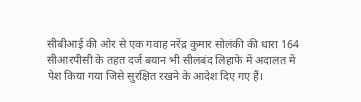सीबीआई की ओर से एक गवाह नरेंद्र कुमार सोलंकी की धारा 164 सीआरपीसी के तहत दर्ज बयान भी सीलबंद लिहाफे में अदालत में पेश किया गया जिसे सुरक्षित रखने के आदेश दिए गए हैं।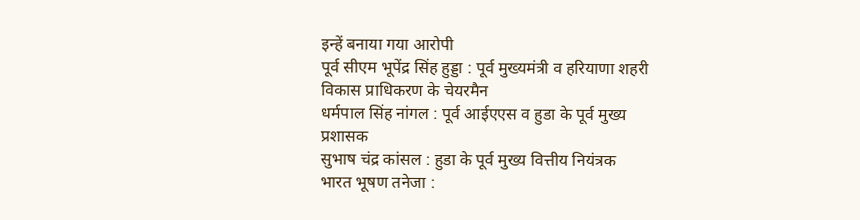इन्हें बनाया गया आरोपी
पूर्व सीएम भूपेंद्र सिंह हुड्डा : पूर्व मुख्यमंत्री व हरियाणा शहरी विकास प्राधिकरण के चेयरमैन
धर्मपाल सिंह नांगल : पूर्व आईएएस व हुडा के पूर्व मुख्य प्रशासक
सुभाष चंद्र कांसल : हुडा के पूर्व मुख्य वित्तीय नियंत्रक
भारत भूषण तनेजा :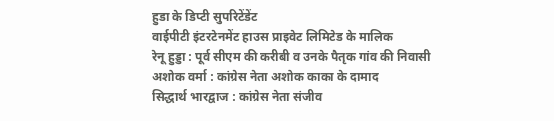हुडा के डिप्टी सुपरिटेंडेंट
वाईपीटी इंटरटेनमेंट हाउस प्राइवेट लिमिटेड के मालिक
रेनू हुड्डा : पूर्व सीएम की करीबी व उनके पैतृक गांव की निवासी
अशोक वर्मा : कांग्रेस नेता अशोक काका के दामाद
सिद्धार्थ भारद्वाज : कांग्रेस नेता संजीव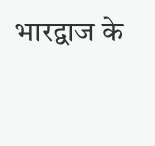भारद्वाज के